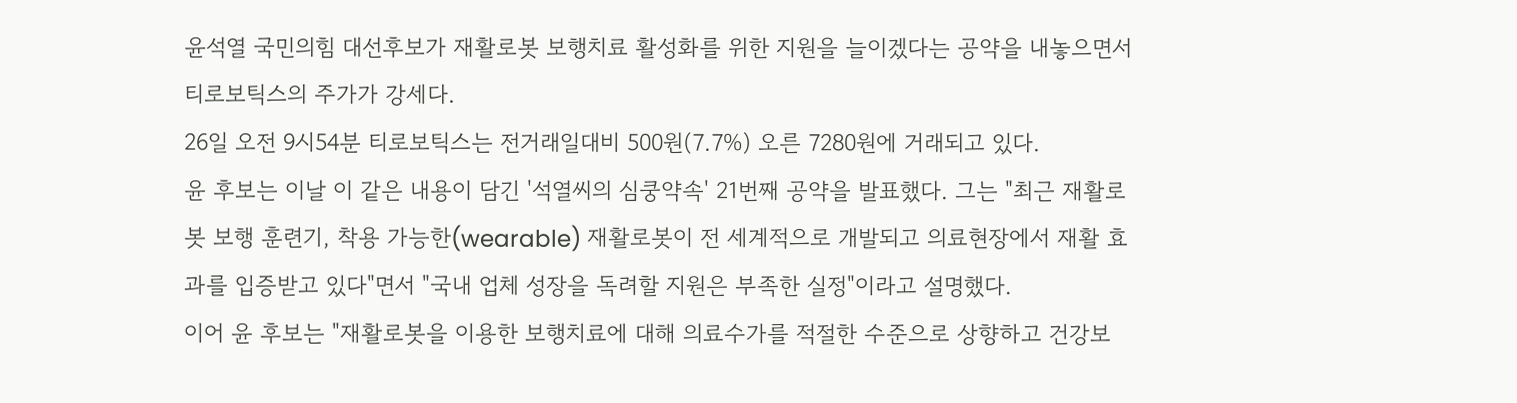윤석열 국민의힘 대선후보가 재활로봇 보행치료 활성화를 위한 지원을 늘이겠다는 공약을 내놓으면서 티로보틱스의 주가가 강세다.
26일 오전 9시54분 티로보틱스는 전거래일대비 500원(7.7%) 오른 7280원에 거래되고 있다.
윤 후보는 이날 이 같은 내용이 담긴 '석열씨의 심쿵약속' 21번째 공약을 발표했다. 그는 "최근 재활로봇 보행 훈련기, 착용 가능한(wearable) 재활로봇이 전 세계적으로 개발되고 의료현장에서 재활 효과를 입증받고 있다"면서 "국내 업체 성장을 독려할 지원은 부족한 실정"이라고 설명했다.
이어 윤 후보는 "재활로봇을 이용한 보행치료에 대해 의료수가를 적절한 수준으로 상향하고 건강보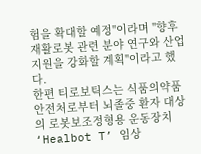험을 확대할 예정"이라며 "향후 재활로봇 관련 분야 연구와 산업 지원을 강화할 계획"이라고 했다.
한편 티로보틱스는 식품의약품안전처로부터 뇌졸중 환자 대상의 로봇보조정형용 운동장치 ‘Healbot T’ 임상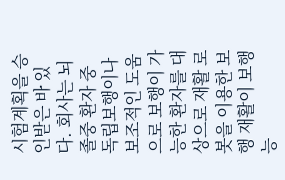시험계획을 승인받은 바 있다. 회사는 뇌졸중 환자 중 독립보행이나 보조적인 도움으로 보행이 가능한 환자를 대상으로 재활 로봇을 이용한 보행 재활이 보행능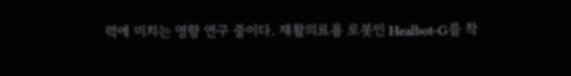력에 미치는 영향 연구 중이다. 재활의료용 로봇인 Healbot-G를 착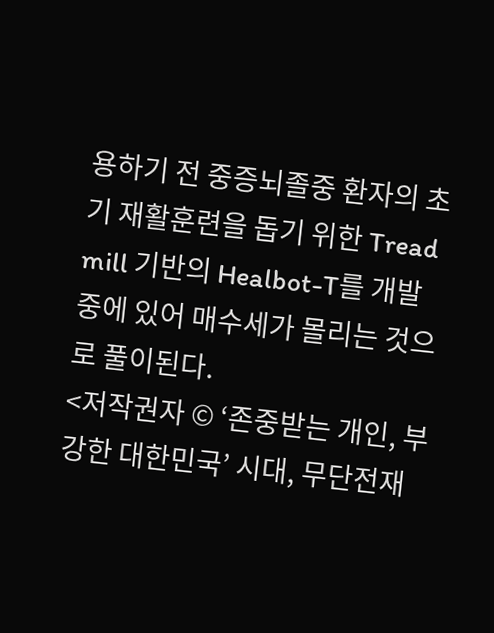용하기 전 중증뇌졸중 환자의 초기 재활훈련을 돕기 위한 Tread mill 기반의 Healbot-T를 개발 중에 있어 매수세가 몰리는 것으로 풀이된다.
<저작권자 © ‘존중받는 개인, 부강한 대한민국’ 시대, 무단전재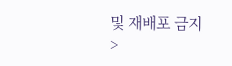및 재배포 금지>